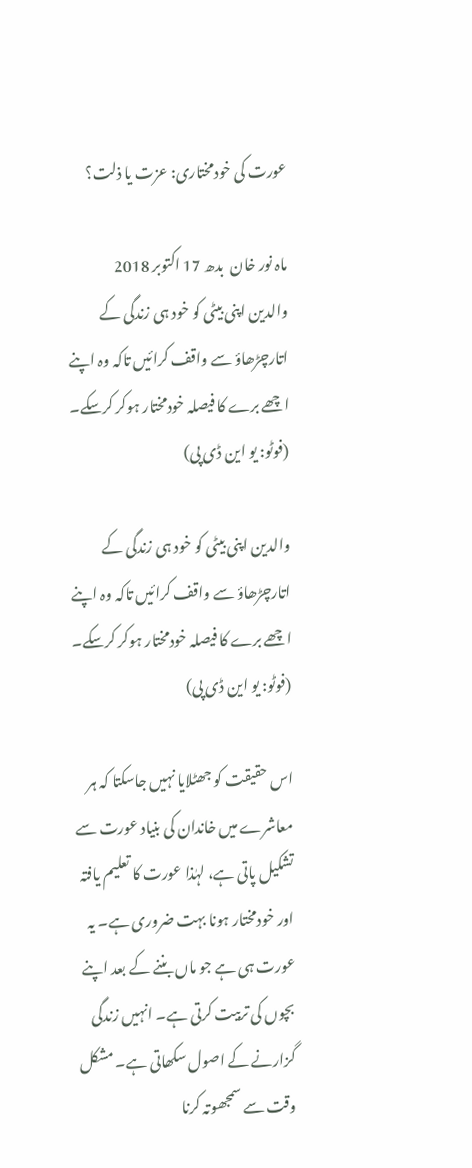عورت کی خودمختاری: عزت یا ذلت؟

ماہ نور خان  بدھ 17 اکتوبر 2018
والدین اپنی بیٹی کو خود ہی زندگی کے اتارچڑھاؤ سے واقف کرائیں تاکہ وہ اپنے اچھے برے کا فیصلہ خودمختار ہوکر کرسکے۔ (فوٹو: یو این ڈی پی)

والدین اپنی بیٹی کو خود ہی زندگی کے اتارچڑھاؤ سے واقف کرائیں تاکہ وہ اپنے اچھے برے کا فیصلہ خودمختار ہوکر کرسکے۔ (فوٹو: یو این ڈی پی)

اس حقیقت کو جھٹلایا نہیں جاسکتا کہ ہر معاشرے میں خاندان کی بنیاد عورت سے تشکیل پاتی ہے، لہٰذا عورت کا تعلیم یافتہ اور خودمختار ہونا بہت ضروری ہے۔ یہ عورت ہی ہے جو ماں بننے کے بعد اپنے بچوں کی تربیت کرتی ہے۔ انہیں زندگی گزارنے کے اصول سکھاتی ہے۔ مشکل وقت سے سمجھوتہ کرنا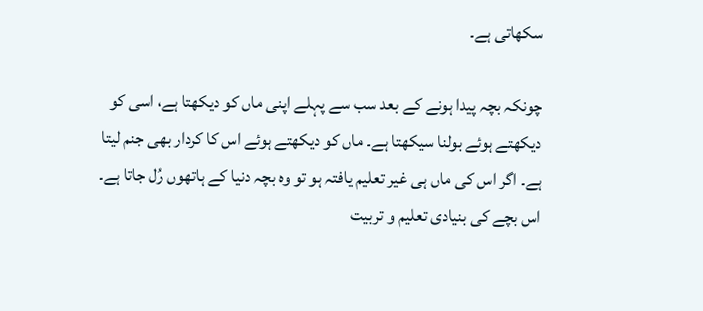سکھاتی ہے۔

چونکہ بچہ پیدا ہونے کے بعد سب سے پہلے اپنی ماں کو دیکھتا ہے، اسی کو دیکھتے ہوئے بولنا سیکھتا ہے۔ ماں کو دیکھتے ہوئے اس کا کردار بھی جنم لیتا ہے۔ اگر اس کی ماں ہی غیر تعلیم یافتہ ہو تو وہ بچہ دنیا کے ہاتھوں رُل جاتا ہے۔ اس بچے کی بنیادی تعلیم و تربیت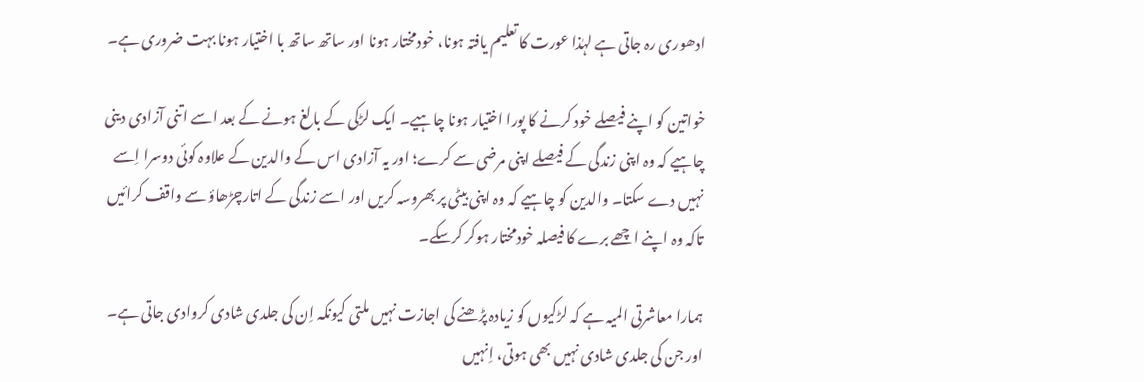ادھوری رہ جاتی ہے لہٰذا عورت کا تعلیم یافتہ ہونا، خودمختار ہونا اور ساتھ ساتھ با اختیار ہونا بہت ضروری ہے۔

خواتین کو اپنے فیصلے خود کرنے کا پورا اختیار ہونا چاہیے۔ ایک لڑکی کے بالغ ہونے کے بعد اسے اتنی آزادی دینی چاہیے کہ وہ اپنی زندگی کے فیصلے اپنی مرضی سے کرے؛ اور یہ آزادی اس کے والدین کے علاوہ کوئی دوسرا اِسے نہیں دے سکتا۔ والدین کو چاہیے کہ وہ اپنی بیٹی پر بھروسہ کریں اور اسے زندگی کے اتارچڑھاؤ سے واقف کرائیں تاکہ وہ اپنے اچھے برے کا فیصلہ خودمختار ہوکر کرسکے۔

ہمارا معاشرتی المیہ ہے کہ لڑکیوں کو زیادہ پڑھنے کی اجازت نہیں ملتی کیونکہ اِن کی جلدی شادی کروادی جاتی ہے۔ اور جن کی جلدی شادی نہیں بھی ہوتی، اِنہیں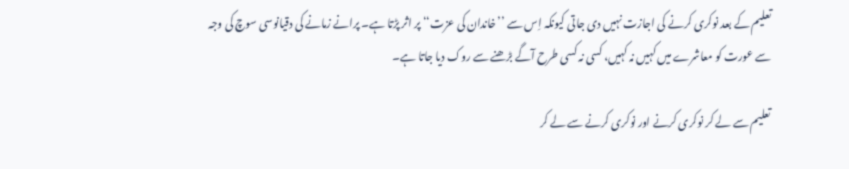تعلیم کے بعد نوکری کرنے کی اجازت نہیں دی جاتی کیونکہ اِس سے ’’خاندان کی عزت‘‘ پر اثر پڑتا ہے۔ پرانے زمانے کی دقیانوسی سوچ کی وجہ سے عورت کو معاشرے میں کہیں نہ کہیں، کسی نہ کسی طرح آگے بڑھنے سے روک دیا جاتا ہے۔

تعلیم سے لے کر نوکری کرنے اور نوکری کرنے سے لے کر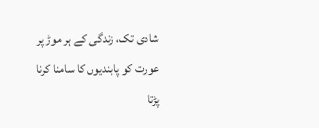شادی تک، زندگی کے ہر موڑ پر عورت کو پابندیوں کا سامنا کرنا پڑتا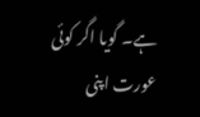ہے۔ گویا اگر کوئی عورت اپنی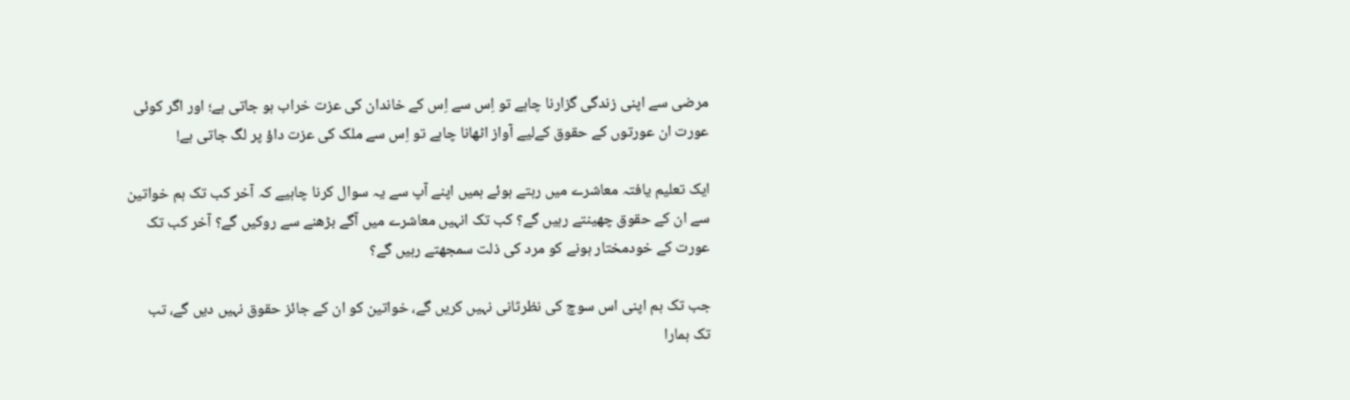مرضی سے اپنی زندگی گزارنا چاہے تو اِس سے اِس کے خاندان کی عزت خراب ہو جاتی ہے؛ اور اگر کوئی عورت ان عورتوں کے حقوق کےلیے آواز اٹھانا چاہے تو اِس سے ملک کی عزت داؤ پر لگ جاتی ہے!

ایک تعلیم یافتہ معاشرے میں رہتے ہوئے ہمیں اپنے آپ سے یہ سوال کرنا چاہیے کہ آخر کب تک ہم خواتین سے ان کے حقوق چھینتے رہیں گے؟ کب تک انہیں معاشرے میں آگے بڑھنے سے روکیں گے؟ آخر کب تک عورت کے خودمختار ہونے کو مرد کی ذلت سمجھتے رہیں گے؟

جب تک ہم اپنی اس سوچ کی نظرثانی نہیں کریں گے، خواتین کو ان کے جائز حقوق نہیں دیں گے، تب تک ہمارا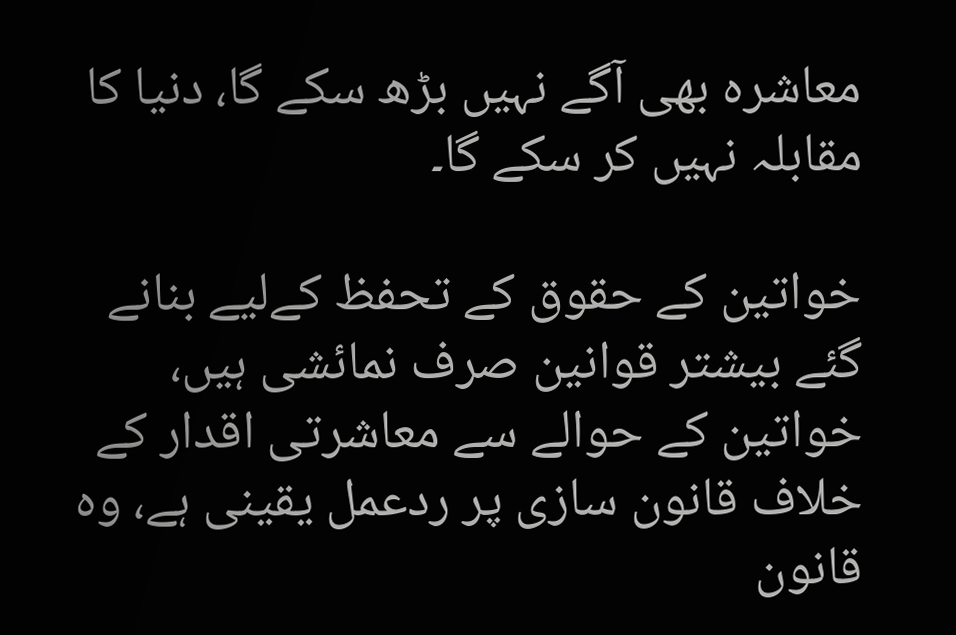معاشرہ بھی آگے نہیں بڑھ سکے گا، دنیا کا مقابلہ نہیں کر سکے گا۔

خواتین کے حقوق کے تحفظ کےلیے بنانے گئے بیشتر قوانین صرف نمائشی ہیں، خواتین کے حوالے سے معاشرتی اقدار کے خلاف قانون سازی پر ردعمل یقینی ہے، وہ قانون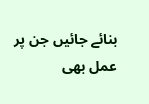بنائے جائیں جن پر عمل بھی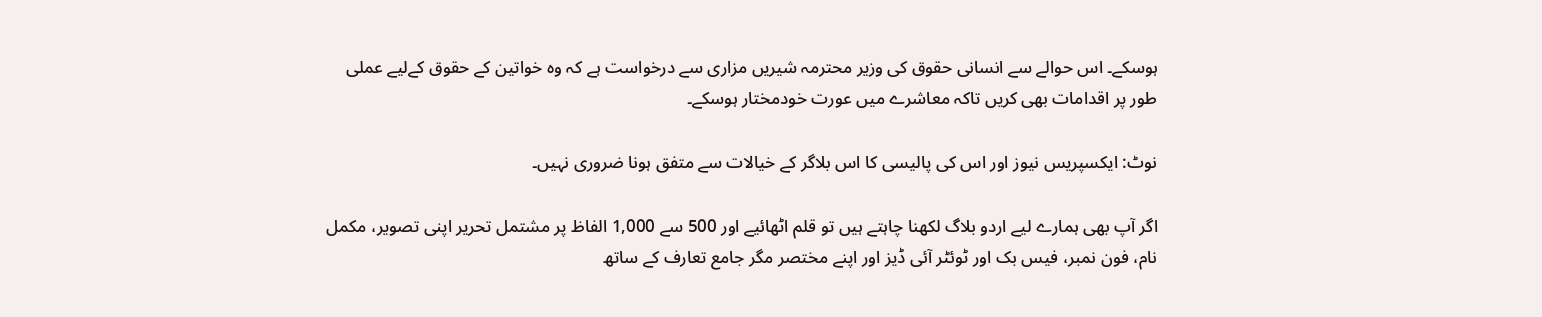ہوسکے۔ اس حوالے سے انسانی حقوق کی وزیر محترمہ شیریں مزاری سے درخواست ہے کہ وہ خواتین کے حقوق کےلیے عملی طور پر اقدامات بھی کریں تاکہ معاشرے میں عورت خودمختار ہوسکے۔

نوٹ: ایکسپریس نیوز اور اس کی پالیسی کا اس بلاگر کے خیالات سے متفق ہونا ضروری نہیں۔

اگر آپ بھی ہمارے لیے اردو بلاگ لکھنا چاہتے ہیں تو قلم اٹھائیے اور 500 سے 1,000 الفاظ پر مشتمل تحریر اپنی تصویر، مکمل نام، فون نمبر، فیس بک اور ٹوئٹر آئی ڈیز اور اپنے مختصر مگر جامع تعارف کے ساتھ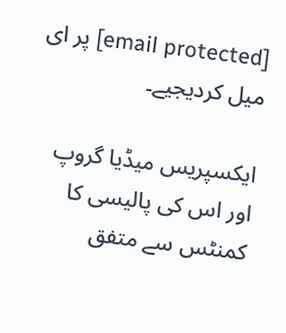[email protected] پر ای میل کردیجیے۔

ایکسپریس میڈیا گروپ اور اس کی پالیسی کا کمنٹس سے متفق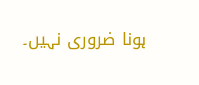ہونا ضروری نہیں۔